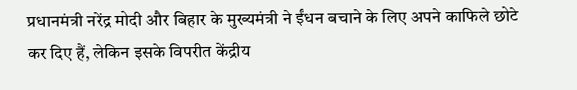प्रधानमंत्री नरेंद्र मोदी और बिहार के मुख्यमंत्री ने ईंधन बचाने के लिए अपने काफिले छोटे कर दिए हैं, लेकिन इसके विपरीत केंद्रीय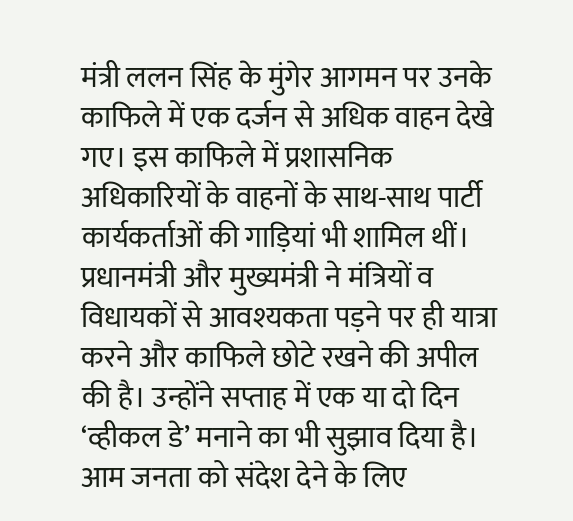मंत्री ललन सिंह के मुंगेर आगमन पर उनके काफिले में एक दर्जन से अधिक वाहन देखे गए। इस काफिले में प्रशासनिक अधिकारियों के वाहनों के साथ-साथ पार्टी कार्यकर्ताओं की गाड़ियां भी शामिल थीं। प्रधानमंत्री और मुख्यमंत्री ने मंत्रियों व विधायकों से आवश्यकता पड़ने पर ही यात्रा करने और काफिले छोटे रखने की अपील की है। उन्होंने सप्ताह में एक या दो दिन ‘व्हीकल डे’ मनाने का भी सुझाव दिया है। आम जनता को संदेश देने के लिए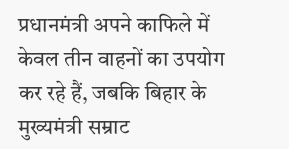प्रधानमंत्री अपने काफिले में केवल तीन वाहनों का उपयोग कर रहे हैं, जबकि बिहार के मुख्यमंत्री सम्राट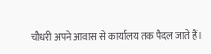चौधरी अपने आवास से कार्यालय तक पैदल जाते हैं।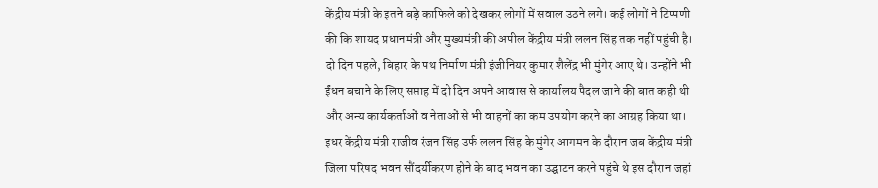केंद्रीय मंत्री के इतने बड़े काफिले को देखकर लोगों में सवाल उठने लगे। कई लोगों ने टिप्पणी की कि शायद प्रधानमंत्री और मुख्यमंत्री की अपील केंद्रीय मंत्री ललन सिंह तक नहीं पहुंची है। दो दिन पहले, बिहार के पथ निर्माण मंत्री इंजीनियर कुमार शैलेंद्र भी मुंगेर आए थे। उन्होंने भी ईंधन बचाने के लिए सप्ताह में दो दिन अपने आवास से कार्यालय पैदल जाने की बात कही थी और अन्य कार्यकर्ताओं व नेताओं से भी वाहनों का कम उपयोग करने का आग्रह किया था। इधर केंद्रीय मंत्री राजीव रंजन सिंह उर्फ ललन सिंह के मुंगेर आगमन के दौरान जब केंद्रीय मंत्री जिला परिषद भवन सौंदर्यीकरण होने के बाद भवन का उद्घाटन करने पहुंचे थे इस दौरान जहां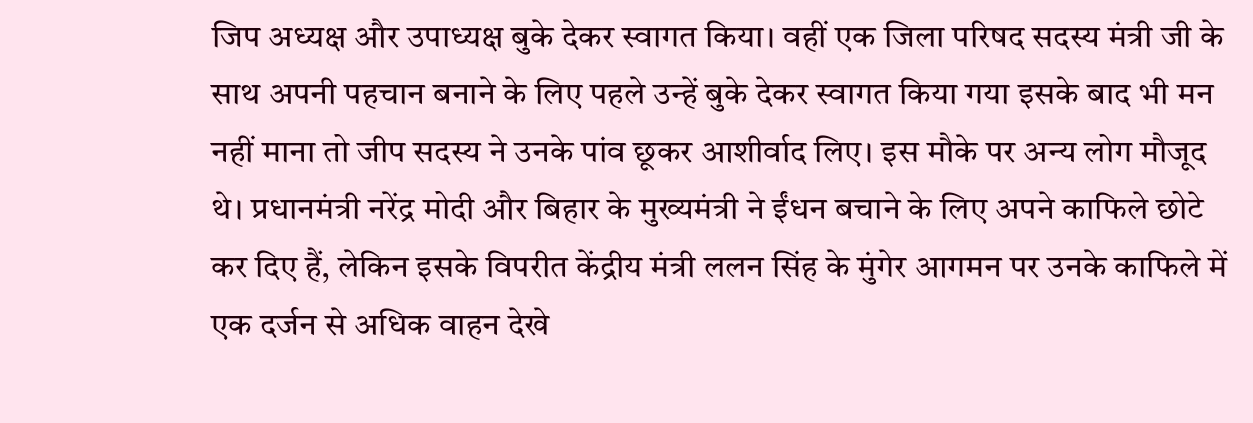जिप अध्यक्ष और उपाध्यक्ष बुके देकर स्वागत किया। वहीं एक जिला परिषद सदस्य मंत्री जी के साथ अपनी पहचान बनाने के लिए पहले उन्हें बुके देकर स्वागत किया गया इसके बाद भी मन नहीं माना तो जीप सदस्य ने उनके पांव छूकर आशीर्वाद लिए। इस मौके पर अन्य लोग मौजूद थे। प्रधानमंत्री नरेंद्र मोदी और बिहार के मुख्यमंत्री ने ईंधन बचाने के लिए अपने काफिले छोटे कर दिए हैं, लेकिन इसके विपरीत केंद्रीय मंत्री ललन सिंह के मुंगेर आगमन पर उनके काफिले में एक दर्जन से अधिक वाहन देखे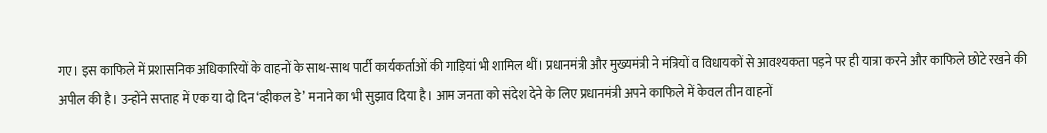गए। इस काफिले में प्रशासनिक अधिकारियों के वाहनों के साथ-साथ पार्टी कार्यकर्ताओं की गाड़ियां भी शामिल थीं। प्रधानमंत्री और मुख्यमंत्री ने मंत्रियों व विधायकों से आवश्यकता पड़ने पर ही यात्रा करने और काफिले छोटे रखने की अपील की है। उन्होंने सप्ताह में एक या दो दिन ‘व्हीकल डे’ मनाने का भी सुझाव दिया है। आम जनता को संदेश देने के लिए प्रधानमंत्री अपने काफिले में केवल तीन वाहनों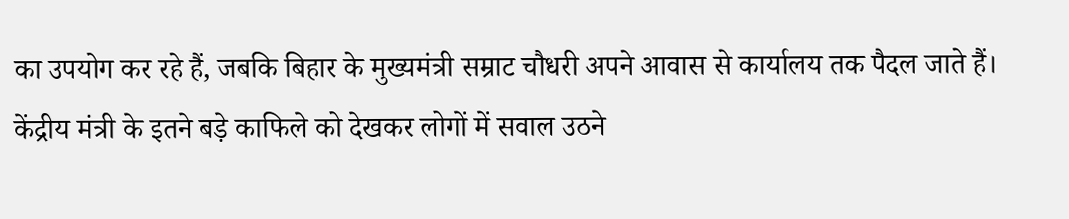का उपयोग कर रहे हैं, जबकि बिहार के मुख्यमंत्री सम्राट चौधरी अपने आवास से कार्यालय तक पैदल जाते हैं। केंद्रीय मंत्री के इतने बड़े काफिले को देखकर लोगों में सवाल उठने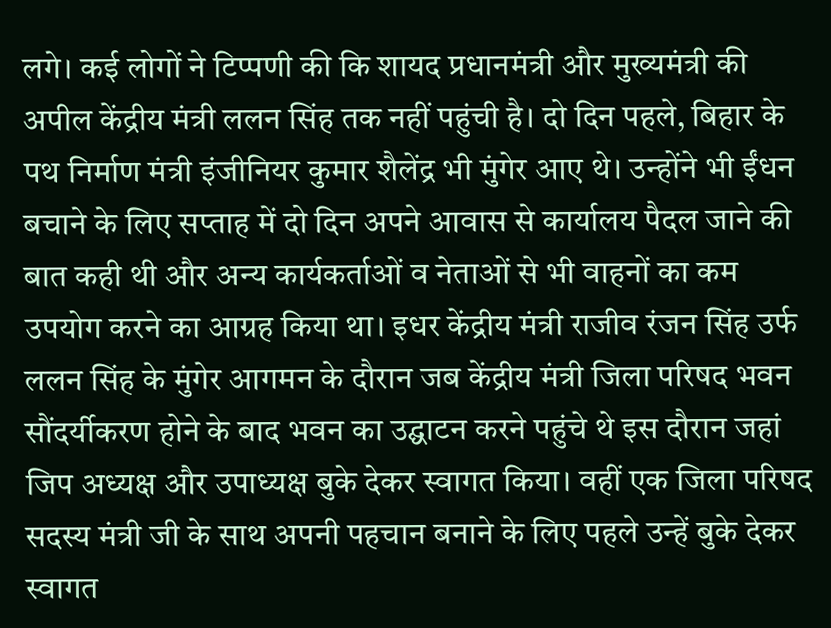लगे। कई लोगों ने टिप्पणी की कि शायद प्रधानमंत्री और मुख्यमंत्री की अपील केंद्रीय मंत्री ललन सिंह तक नहीं पहुंची है। दो दिन पहले, बिहार के पथ निर्माण मंत्री इंजीनियर कुमार शैलेंद्र भी मुंगेर आए थे। उन्होंने भी ईंधन बचाने के लिए सप्ताह में दो दिन अपने आवास से कार्यालय पैदल जाने की बात कही थी और अन्य कार्यकर्ताओं व नेताओं से भी वाहनों का कम उपयोग करने का आग्रह किया था। इधर केंद्रीय मंत्री राजीव रंजन सिंह उर्फ ललन सिंह के मुंगेर आगमन के दौरान जब केंद्रीय मंत्री जिला परिषद भवन सौंदर्यीकरण होने के बाद भवन का उद्घाटन करने पहुंचे थे इस दौरान जहां जिप अध्यक्ष और उपाध्यक्ष बुके देकर स्वागत किया। वहीं एक जिला परिषद सदस्य मंत्री जी के साथ अपनी पहचान बनाने के लिए पहले उन्हें बुके देकर स्वागत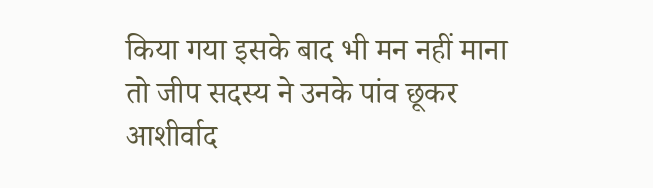किया गया इसके बाद भी मन नहीं माना तो जीप सदस्य ने उनके पांव छूकर आशीर्वाद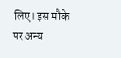लिए। इस मौके पर अन्य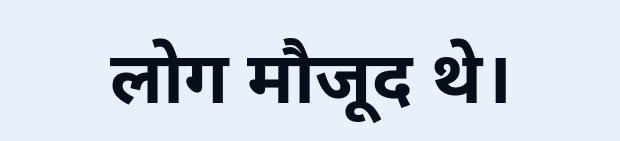लोग मौजूद थे।